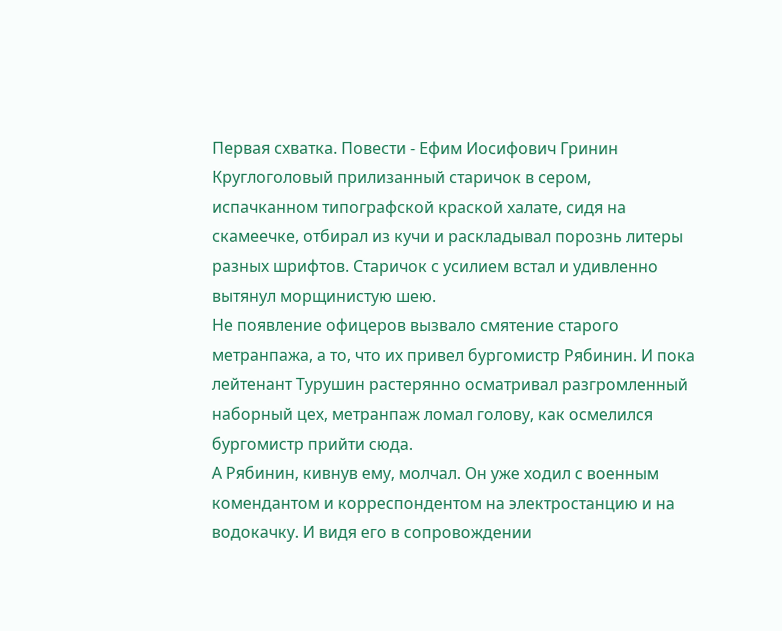Первая схватка. Повести - Ефим Иосифович Гринин
Круглоголовый прилизанный старичок в сером, испачканном типографской краской халате, сидя на скамеечке, отбирал из кучи и раскладывал порознь литеры разных шрифтов. Старичок с усилием встал и удивленно вытянул морщинистую шею.
Не появление офицеров вызвало смятение старого метранпажа, а то, что их привел бургомистр Рябинин. И пока лейтенант Турушин растерянно осматривал разгромленный наборный цех, метранпаж ломал голову, как осмелился бургомистр прийти сюда.
А Рябинин, кивнув ему, молчал. Он уже ходил с военным комендантом и корреспондентом на электростанцию и на водокачку. И видя его в сопровождении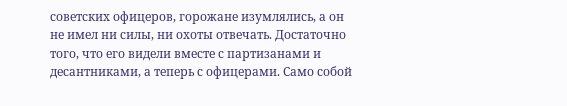советских офицеров, горожане изумлялись, а он не имел ни силы, ни охоты отвечать. Достаточно того, что его видели вместе с партизанами и десантниками, а теперь с офицерами. Само собой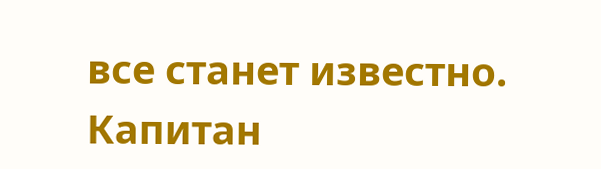все станет известно.
Капитан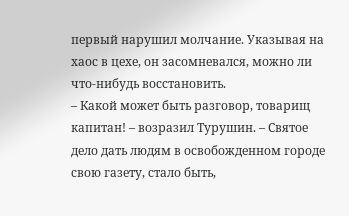первый нарушил молчание. Указывая на хаос в цехе, он засомневался, можно ли что-нибудь восстановить.
– Какой может быть разговор, товарищ капитан! – возразил Турушин. – Святое дело дать людям в освобожденном городе свою газету, стало быть,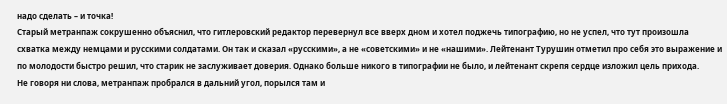надо сделать – и точка!
Старый метранпаж сокрушенно объяснил, что гитлеровский редактор перевернул все вверх дном и хотел поджечь типографию, но не успел, что тут произошла схватка между немцами и русскими солдатами. Он так и сказал «русскими», а не «советскими» и не «нашими». Лейтенант Турушин отметил про себя это выражение и по молодости быстро решил, что старик не заслуживает доверия. Однако больше никого в типографии не было, и лейтенант скрепя сердце изложил цель прихода.
Не говоря ни слова, метранпаж пробрался в дальний угол, порылся там и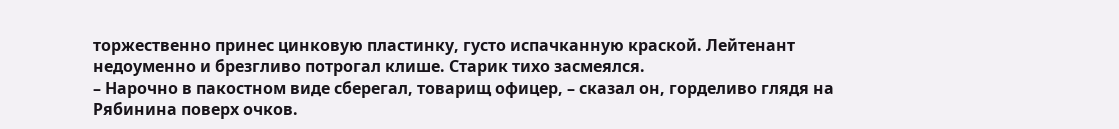торжественно принес цинковую пластинку, густо испачканную краской. Лейтенант недоуменно и брезгливо потрогал клише. Старик тихо засмеялся.
– Нарочно в пакостном виде сберегал, товарищ офицер, – сказал он, горделиво глядя на Рябинина поверх очков.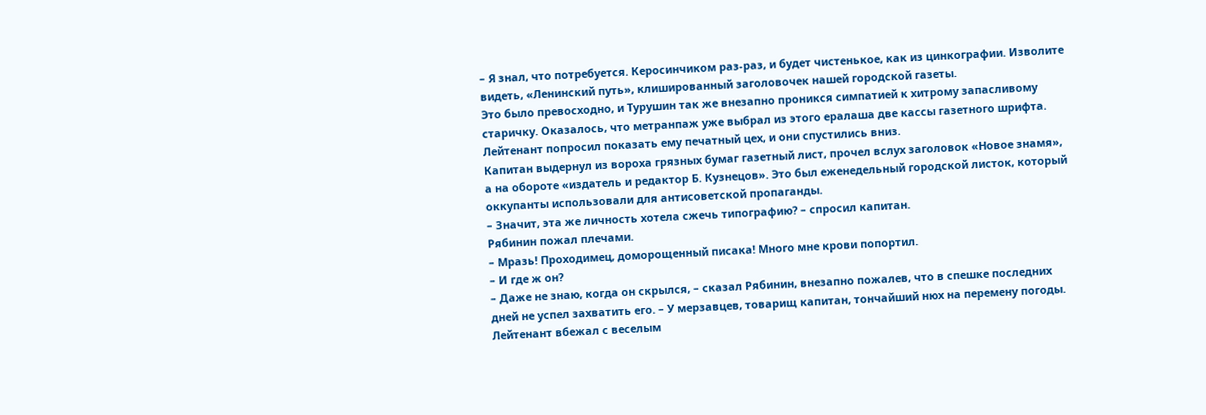– Я знал, что потребуется. Керосинчиком раз-раз, и будет чистенькое, как из цинкографии. Изволите видеть, «Ленинский путь», клишированный заголовочек нашей городской газеты.
Это было превосходно, и Турушин так же внезапно проникся симпатией к хитрому запасливому старичку. Оказалось, что метранпаж уже выбрал из этого ералаша две кассы газетного шрифта. Лейтенант попросил показать ему печатный цех, и они спустились вниз.
Капитан выдернул из вороха грязных бумаг газетный лист, прочел вслух заголовок «Новое знамя», а на обороте «издатель и редактор Б. Кузнецов». Это был еженедельный городской листок, который оккупанты использовали для антисоветской пропаганды.
– Значит, эта же личность хотела сжечь типографию? – спросил капитан.
Рябинин пожал плечами.
– Мразь! Проходимец, доморощенный писака! Много мне крови попортил.
– И где ж он?
– Даже не знаю, когда он скрылся, – сказал Рябинин, внезапно пожалев, что в спешке последних дней не успел захватить его. – У мерзавцев, товарищ капитан, тончайший нюх на перемену погоды.
Лейтенант вбежал с веселым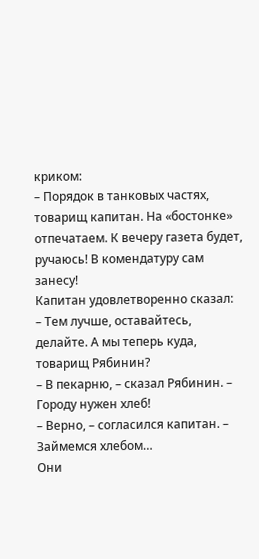криком:
– Порядок в танковых частях, товарищ капитан. На «бостонке» отпечатаем. К вечеру газета будет, ручаюсь! В комендатуру сам занесу!
Капитан удовлетворенно сказал:
– Тем лучше, оставайтесь, делайте. А мы теперь куда, товарищ Рябинин?
– В пекарню, – сказал Рябинин. – Городу нужен хлеб!
– Верно, – согласился капитан. – Займемся хлебом…
Они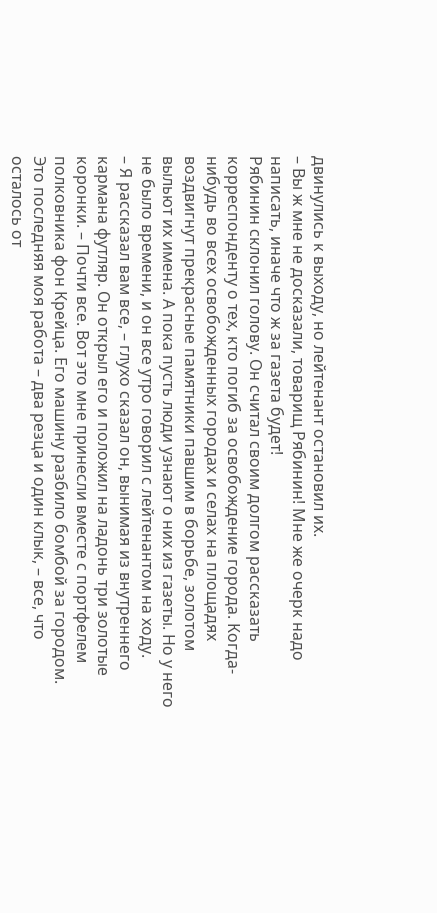двинулись к выходу, но лейтенант остановил их.
– Вы ж мне не досказали, товарищ Рябинин! Мне же очерк надо написать, иначе что ж за газета будет!
Рябинин склонил голову. Он считал своим долгом рассказать корреспонденту о тех, кто погиб за освобождение города. Когда-нибудь во всех освобожденных городах и селах на площадях воздвигнут прекрасные памятники павшим в борьбе, золотом выльют их имена. А пока пусть люди узнают о них из газеты. Но у него не было времени, и он все утро говорил с лейтенантом на ходу.
– Я рассказал вам все, – глухо сказал он, вынимая из внутреннего кармана футляр. Он открыл его и положил на ладонь три золотые коронки. – Почти все. Вот это мне принесли вместе с портфелем полковника фон Крейца. Его машину разбило бомбой за городом. Это последняя моя работа – два резца и один клык, – все, что осталось от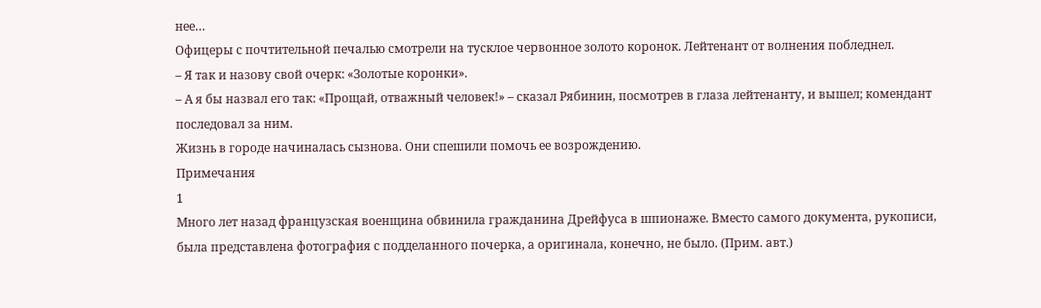нее…
Офицеры с почтительной печалью смотрели на тусклое червонное золото коронок. Лейтенант от волнения побледнел.
– Я так и назову свой очерк: «Золотые коронки».
– А я бы назвал его так: «Прощай, отважный человек!» – сказал Рябинин, посмотрев в глаза лейтенанту, и вышел; комендант последовал за ним.
Жизнь в городе начиналась сызнова. Они спешили помочь ее возрождению.
Примечания
1
Много лет назад французская военщина обвинила гражданина Дрейфуса в шпионаже. Вместо самого документа, рукописи, была представлена фотография с подделанного почерка, а оригинала, конечно, не было. (Прим. авт.)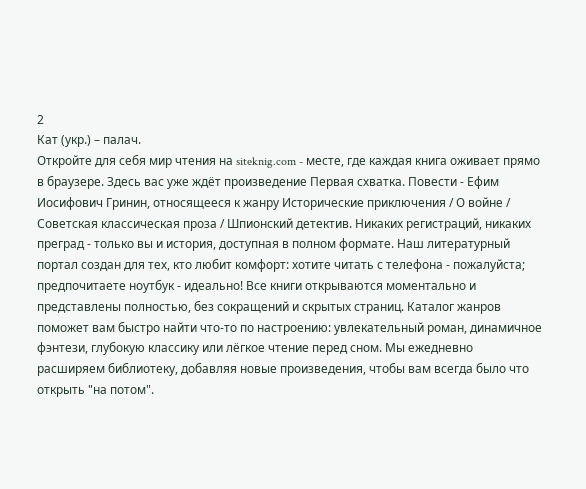2
Кат (укр.) – палач.
Откройте для себя мир чтения на siteknig.com - месте, где каждая книга оживает прямо в браузере. Здесь вас уже ждёт произведение Первая схватка. Повести - Ефим Иосифович Гринин, относящееся к жанру Исторические приключения / О войне / Советская классическая проза / Шпионский детектив. Никаких регистраций, никаких преград - только вы и история, доступная в полном формате. Наш литературный портал создан для тех, кто любит комфорт: хотите читать с телефона - пожалуйста; предпочитаете ноутбук - идеально! Все книги открываются моментально и представлены полностью, без сокращений и скрытых страниц. Каталог жанров поможет вам быстро найти что-то по настроению: увлекательный роман, динамичное фэнтези, глубокую классику или лёгкое чтение перед сном. Мы ежедневно расширяем библиотеку, добавляя новые произведения, чтобы вам всегда было что открыть "на потом".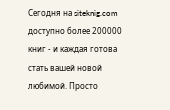Сегодня на siteknig.com доступно более 200000 книг - и каждая готова стать вашей новой любимой. Просто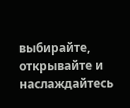выбирайте, открывайте и наслаждайтесь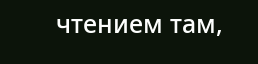чтением там,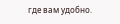где вам удобно.